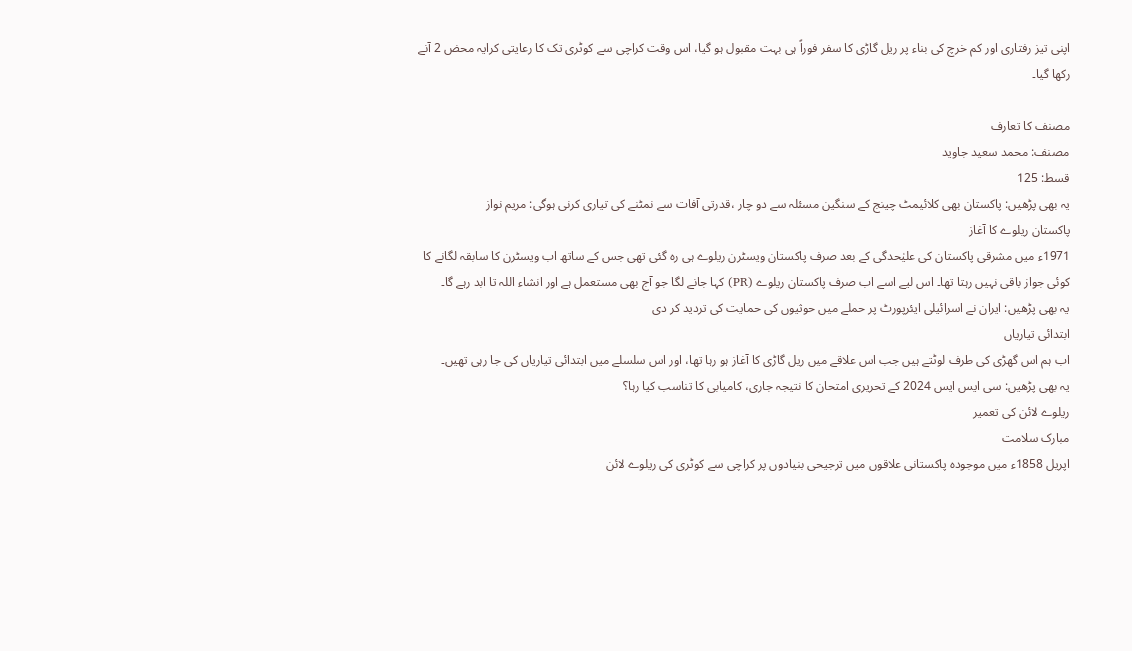اپنی تیز رفتاری اور کم خرچ کی بناء پر ریل گاڑی کا سفر فوراً ہی بہت مقبول ہو گیا، اس وقت کراچی سے کوٹری تک کا رعایتی کرایہ محض 2 آنے رکھا گیا۔

مصنف کا تعارف
مصنف: محمد سعید جاوید
قسط: 125
یہ بھی پڑھیں: پاکستان بھی کلائیمٹ چینج کے سنگین مسئلہ سے دو چار ،قدرتی آفات سے نمٹنے کی تیاری کرنی ہوگی: مریم نواز
پاکستان ریلوے کا آغاز
1971ء میں مشرقی پاکستان کی علیٰحدگی کے بعد صرف پاکستان ویسٹرن ریلوے ہی رہ گئی تھی جس کے ساتھ اب ویسٹرن کا سابقہ لگانے کا کوئی جواز باقی نہیں رہتا تھا۔ اس لیے اسے اب صرف پاکستان ریلوے (PR) کہا جانے لگا جو آج بھی مستعمل ہے اور انشاء اللہ تا ابد رہے گا۔
یہ بھی پڑھیں: ایران نے اسرائیلی ایئرپورٹ پر حملے میں حوثیوں کی حمایت کی تردید کر دی
ابتدائی تیاریاں
اب ہم اس گھڑی کی طرف لوٹتے ہیں جب اس علاقے میں ریل گاڑی کا آغاز ہو رہا تھا، اور اس سلسلے میں ابتدائی تیاریاں کی جا رہی تھیں۔
یہ بھی پڑھیں: سی ایس ایس 2024 کے تحریری امتحان کا نتیجہ جاری، کامیابی کا تناسب کیا رہا؟
ریلوے لائن کی تعمیر
مبارک سلامت
اپریل 1858ء میں موجودہ پاکستانی علاقوں میں ترجیحی بنیادوں پر کراچی سے کوٹری کی ریلوے لائن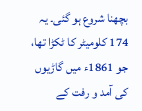بچھنا شروع ہو گئی۔ یہ 174 کلومیٹر کا ٹکڑا تھا، جو 1861ء میں گاڑیوں کی آمد و رفت کے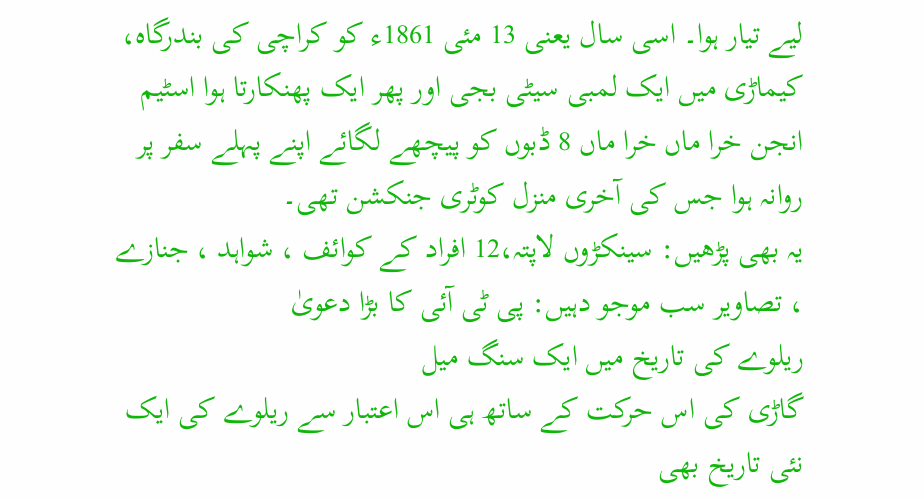لیے تیار ہوا۔ اسی سال یعنی 13 مئی 1861ء کو کراچی کی بندرگاہ، کیماڑی میں ایک لمبی سیٹی بجی اور پھر ایک پھنکارتا ہوا اسٹیم انجن خرا ماں خرا ماں 8 ڈبوں کو پیچھے لگائے اپنے پہلے سفر پر روانہ ہوا جس کی آخری منزل کوٹری جنکشن تھی۔
یہ بھی پڑھیں: سینکڑوں لاپتہ،12 افراد کے کوائف ، شواہد ، جنازے ، تصاویر سب موجو دہیں: پی ٹی آئی کا بڑا دعویٰ
ریلوے کی تاریخ میں ایک سنگ میل
گاڑی کی اس حرکت کے ساتھ ہی اس اعتبار سے ریلوے کی ایک نئی تاریخ بھی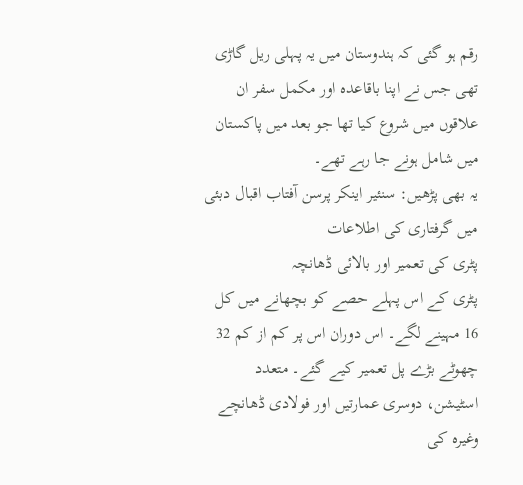رقم ہو گئی کہ ہندوستان میں یہ پہلی ریل گاڑی تھی جس نے اپنا باقاعدہ اور مکمل سفر ان علاقوں میں شروع کیا تھا جو بعد میں پاکستان میں شامل ہونے جا رہے تھے۔
یہ بھی پڑھیں: سنئیر اینکر پرسن آفتاب اقبال دبئی میں گرفتاری کی اطلاعات
پٹری کی تعمیر اور بالائی ڈھانچہ
پٹری کے اس پہلے حصے کو بچھانے میں کل 16 مہینے لگے۔ اس دوران اس پر کم از کم 32 چھوٹے بڑے پل تعمیر کیے گئے۔ متعدد اسٹیشن، دوسری عمارتیں اور فولادی ڈھانچے وغیرہ کی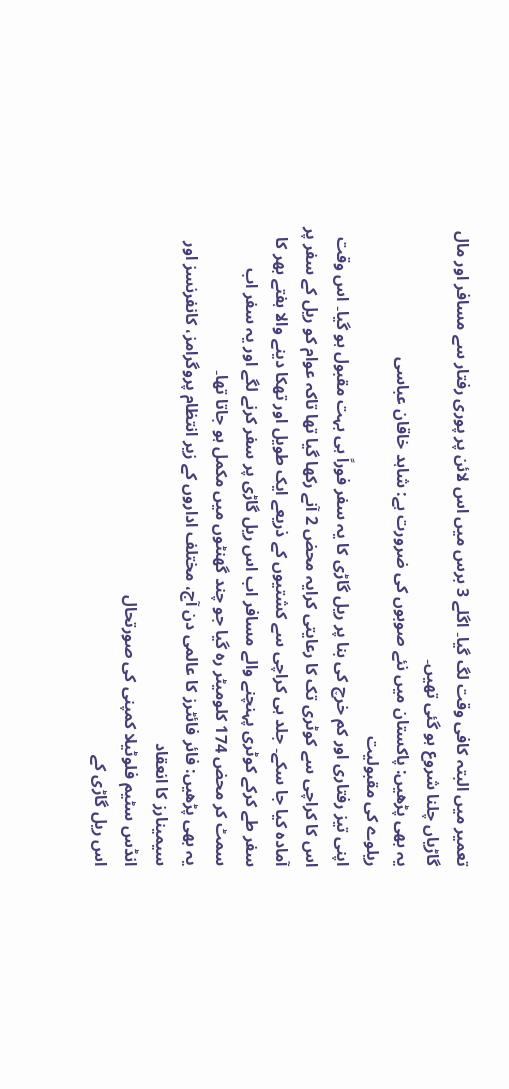تعمیر میں البتہ کافی وقت لگ گیا۔ اگلے 3 برس میں اس لائن پر پوری رفتار سے مسافر اور مال گاڑیاں چلنا شروع ہو گئی تھیں۔
یہ بھی پڑھیں: پاکستان میں نئے صوبوں کی ضرورت ہے: شاہد خاقان عباسی
ریلوے کی مقبولیت
اپنی تیز رفتاری اور کم خرچ کی بنا پر ریل گاڑی کا یہ سفر فوراً ہی بہت مقبول ہو گیا۔ اس وقت اس کا کراچی سے کوٹری تک کا رعایتی کرایہ محض 2 آنے رکھا گیا تھا تاکہ عوام کو ریل کے سفر پر آمادہ کیا جا سکے۔ جلد ہی کراچی سے کشتیوں کے ذریعے ایک طویل اور تھکا دینے والا ہفتے بھر کا سفر طے کرکے کوٹری پہنچنے والے مسافر اب اس ریل گاڑی پر سفر کرنے لگے اور یہ سفر اب سمٹ کر محض 174 کلومیٹر رہ گیا جو چند گھنٹوں میں مکمل ہو جاتا تھا۔
یہ بھی پڑھیں: فائر فائٹرز کا عالمی دن آج، مختلف اداروں کے زیر انتظام پروگرامز، کانفرنسز اور سیمینارز کا انعقاد
انڈس سٹیم فلوٹیلا کمپنی کی صورتحال
اس ریل گاڑی کے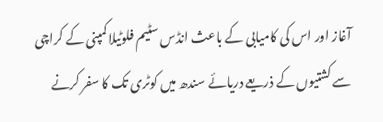آغاز اور اس کی کامیابی کے باعث انڈس سٹیم فلوٹیلا کمپنی کے کراچی سے کشتیوں کے ذریعے دریائے سندھ میں کوٹری تک کا سفر کرنے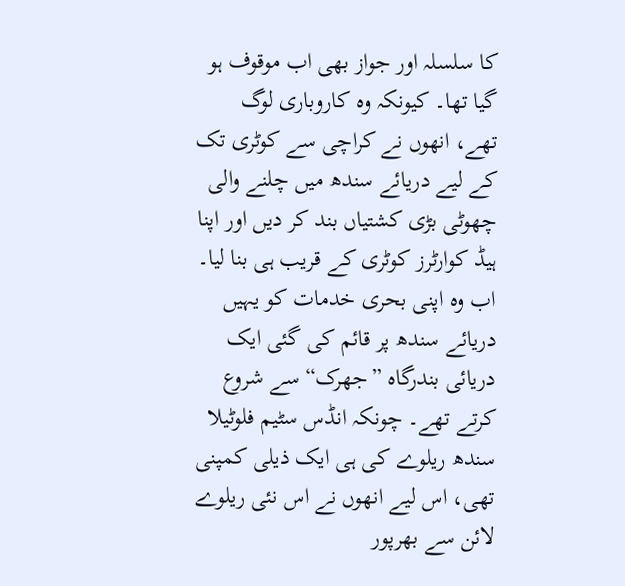کا سلسلہ اور جواز بھی اب موقوف ہو گیا تھا۔ کیونکہ وہ کاروباری لوگ تھے، انھوں نے کراچی سے کوٹری تک کے لیے دریائے سندھ میں چلنے والی چھوٹی بڑی کشتیاں بند کر دیں اور اپنا ہیڈ کوارٹرز کوٹری کے قریب ہی بنا لیا۔ اب وہ اپنی بحری خدمات کو یہیں دریائے سندھ پر قائم کی گئی ایک دریائی بندرگاہ ”جھرک“ سے شروع کرتے تھے۔ چونکہ انڈس سٹیم فلوٹیلا سندھ ریلوے کی ہی ایک ذیلی کمپنی تھی، اس لیے انھوں نے اس نئی ریلوے لائن سے بھرپور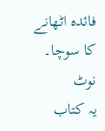فائدہ اٹھانے کا سوچا۔
نوٹ
یہ کتاب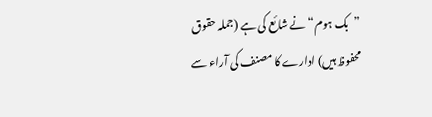”بک ہوم“ نے شائع کی ہے (جملہ حقوق محفوظ ہیں) ادارے کا مصنف کی آراء سے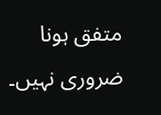متفق ہونا ضروری نہیں۔